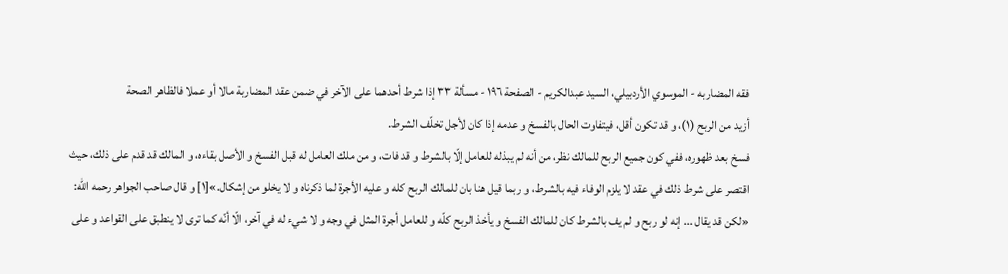فقه المضاربه - الموسوي الأردبيلي، السيد عبدالكريم - الصفحة ١٩٦ - مسألة ٣٣ إذا شرط أحدهما على الآخر في ضمن عقد المضاربة مالا أو عملا فالظاهر الصحة
أزيد من الربح (١)، و قد تكون أقل، فيتفاوت الحال بالفسخ و عدمه إذا كان لأجل تخلّف الشرط.
فسخ بعد ظهوره، ففي كون جميع الربح للمالك نظر، من أنه لم يبذله للعامل إلّا بالشرط و قد فات، و من ملك العامل له قبل الفسخ و الأصل بقاءه، و المالك قد قدم على ذلك، حيث اقتصر على شرط ذلك في عقد لا يلزم الوفاء فيه بالشرط، و ربما قيل هنا بان للمالك الربح كله و عليه الأجرة لما ذكرناه و لا يخلو من إشكال.»[١] و قال صاحب الجواهر رحمه الله:
«لكن قد يقال ... إنه لو ربح و لم يف بالشرط كان للمالك الفسخ و يأخذ الربح كلّه و للعامل أجرة المثل في وجه و لا شيء له في آخر، الّا أنّه كما ترى لا ينطبق على القواعد و على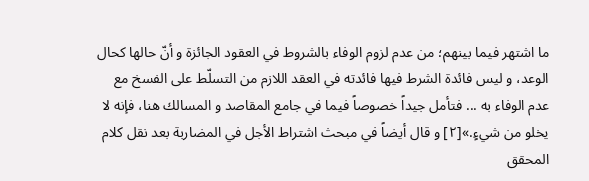ما اشتهر فيما بينهم؛ من عدم لزوم الوفاء بالشروط في العقود الجائزة و أنّ حالها كحال الوعد، و ليس فائدة الشرط فيها فائدته في العقد اللازم من التسلّط على الفسخ مع عدم الوفاء به ... فتأمل جيداً خصوصاً فيما في جامع المقاصد و المسالك هنا، فإنه لا يخلو من شيءٍ.»[٢] و قال أيضاً في مبحث اشتراط الأجل في المضاربة بعد نقل كلام المحقق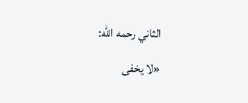الثاني رحمه الله:
«لا يخفى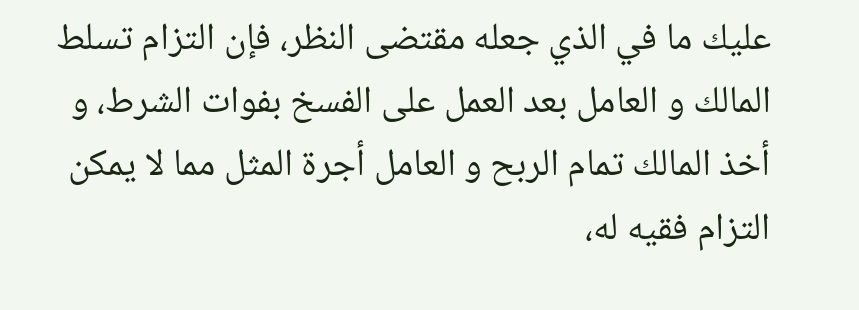عليك ما في الذي جعله مقتضى النظر، فإن التزام تسلط المالك و العامل بعد العمل على الفسخ بفوات الشرط، و أخذ المالك تمام الربح و العامل أجرة المثل مما لا يمكن التزام فقيه له،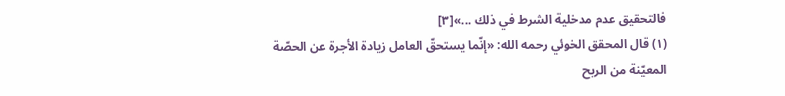فالتحقيق عدم مدخلية الشرط في ذلك ...»[٣]
(١) قال المحقق الخوئي رحمه الله: «إنّما يستحقّ العامل زيادة الأجرة عن الحصّة المعيّنة من الربح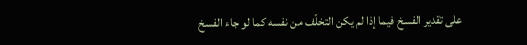على تقدير الفسخ فيما إذا لم يكن التخلّف من نفسه كما لو جاء الفسخ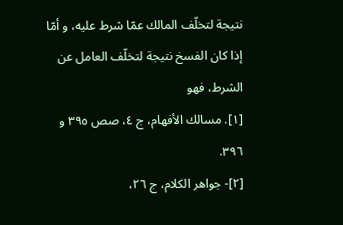نتيجة لتخلّف المالك عمّا شرط عليه، و أمّا إذا كان الفسخ نتيجة لتخلّف العامل عن الشرط، فهو
[١]. مسالك الأفهام، ج ٤، صص ٣٩٥ و ٣٩٦.
[٢]- جواهر الكلام، ج ٢٦،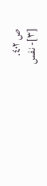ص ٤٠٢.
[٣]- نفس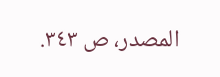المصدر، ص ٣٤٣.